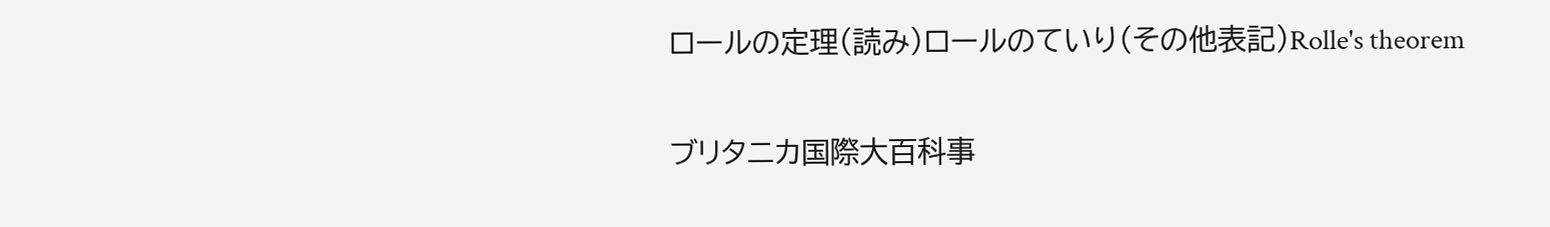ロールの定理(読み)ロールのていり(その他表記)Rolle's theorem

ブリタニカ国際大百科事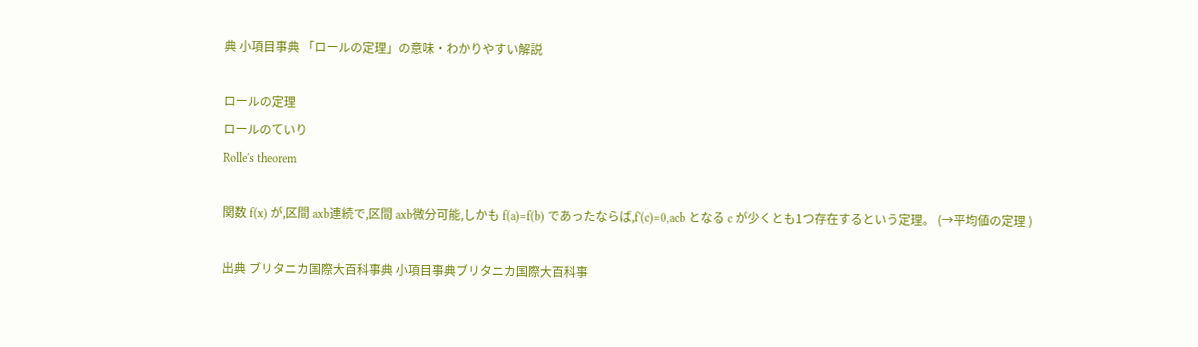典 小項目事典 「ロールの定理」の意味・わかりやすい解説

ロールの定理
ロールのていり
Rolle's theorem

関数 f(x) が,区間 axb連続で,区間 axb微分可能,しかも f(a)=f(b) であったならば,f'(c)=0,acb となる c が少くとも1つ存在するという定理。 (→平均値の定理 )

出典 ブリタニカ国際大百科事典 小項目事典ブリタニカ国際大百科事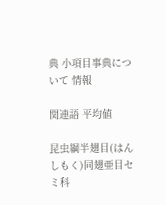典 小項目事典について 情報

関連語 平均値

昆虫綱半翅目(はんしもく)同翅亜目セミ科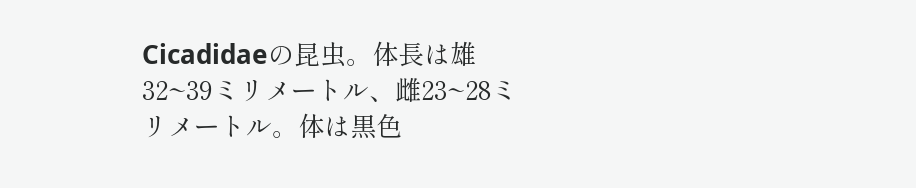Cicadidaeの昆虫。体長は雄32~39ミリメートル、雌23~28ミリメートル。体は黒色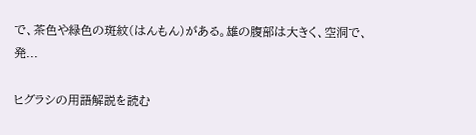で、茶色や緑色の斑紋(はんもん)がある。雄の腹部は大きく、空洞で、発...

ヒグラシの用語解説を読む